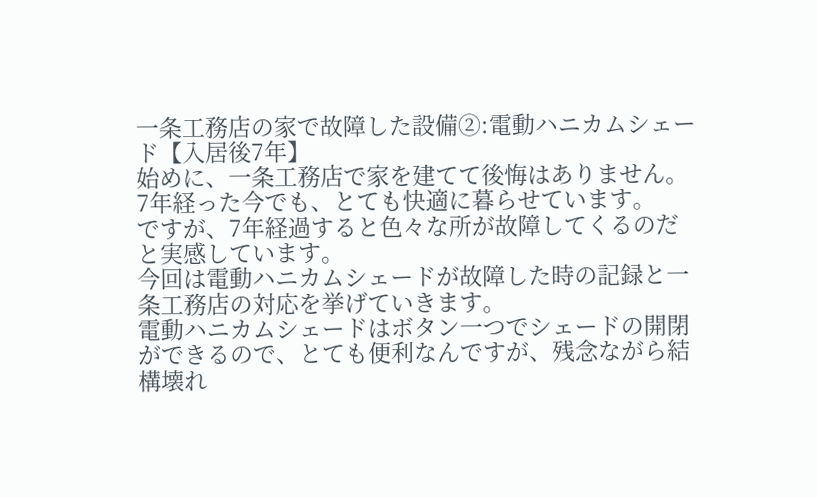一条工務店の家で故障した設備②:電動ハニカムシェード【入居後7年】
始めに、一条工務店で家を建てて後悔はありません。7年経った今でも、とても快適に暮らせています。
ですが、7年経過すると色々な所が故障してくるのだと実感しています。
今回は電動ハニカムシェードが故障した時の記録と一条工務店の対応を挙げていきます。
電動ハニカムシェードはボタン一つでシェードの開閉ができるので、とても便利なんですが、残念ながら結構壊れ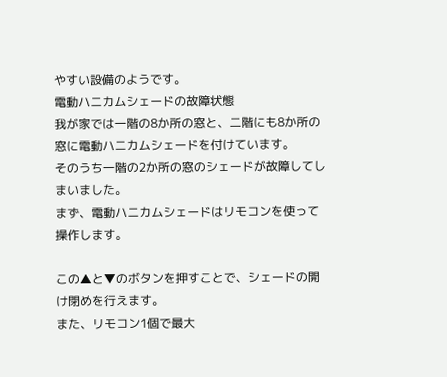やすい設備のようです。
電動ハニカムシェードの故障状態
我が家では一階の8か所の窓と、二階にも8か所の窓に電動ハニカムシェードを付けています。
そのうち一階の2か所の窓のシェードが故障してしまいました。
まず、電動ハニカムシェードはリモコンを使って操作します。

この▲と▼のボタンを押すことで、シェードの開け閉めを行えます。
また、リモコン1個で最大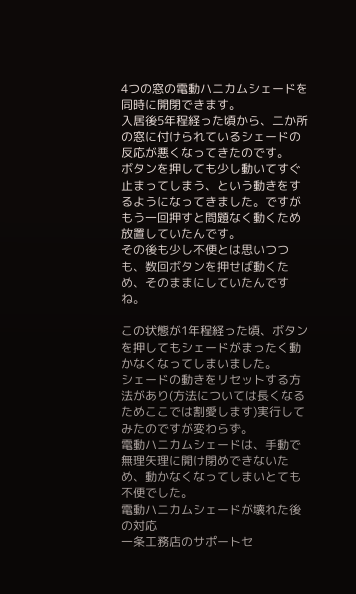4つの窓の電動ハニカムシェードを同時に開閉できます。
入居後5年程経った頃から、二か所の窓に付けられているシェードの反応が悪くなってきたのです。
ボタンを押しても少し動いてすぐ止まってしまう、という動きをするようになってきました。ですがもう一回押すと問題なく動くため放置していたんです。
その後も少し不便とは思いつつも、数回ボタンを押せば動くため、そのままにしていたんですね。

この状態が1年程経った頃、ボタンを押してもシェードがまったく動かなくなってしまいました。
シェードの動きをリセットする方法があり(方法については長くなるためここでは割愛します)実行してみたのですが変わらず。
電動ハニカムシェードは、手動で無理矢理に開け閉めできないため、動かなくなってしまいとても不便でした。
電動ハニカムシェードが壊れた後の対応
一条工務店のサポートセ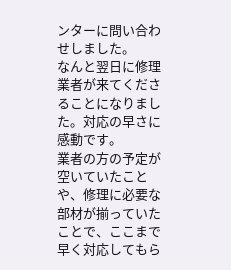ンターに問い合わせしました。
なんと翌日に修理業者が来てくださることになりました。対応の早さに感動です。
業者の方の予定が空いていたことや、修理に必要な部材が揃っていたことで、ここまで早く対応してもら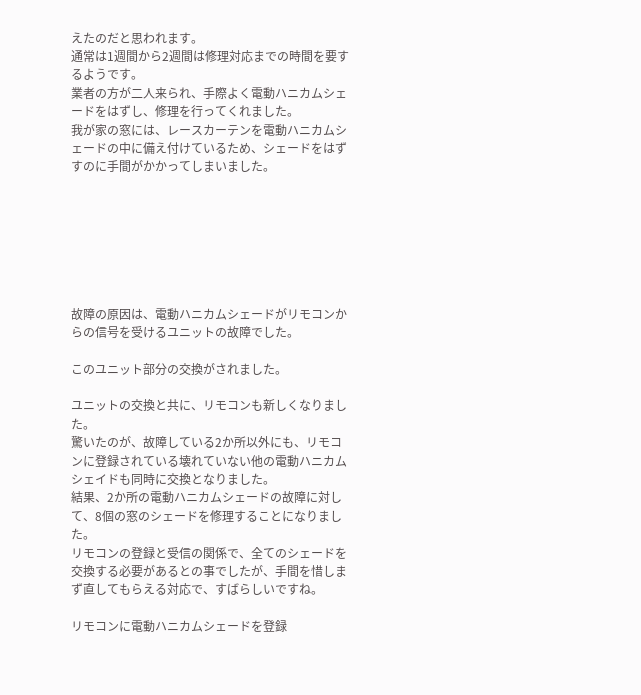えたのだと思われます。
通常は1週間から2週間は修理対応までの時間を要するようです。
業者の方が二人来られ、手際よく電動ハニカムシェードをはずし、修理を行ってくれました。
我が家の窓には、レースカーテンを電動ハニカムシェードの中に備え付けているため、シェードをはずすのに手間がかかってしまいました。







故障の原因は、電動ハニカムシェードがリモコンからの信号を受けるユニットの故障でした。

このユニット部分の交換がされました。

ユニットの交換と共に、リモコンも新しくなりました。
驚いたのが、故障している2か所以外にも、リモコンに登録されている壊れていない他の電動ハニカムシェイドも同時に交換となりました。
結果、2か所の電動ハニカムシェードの故障に対して、8個の窓のシェードを修理することになりました。
リモコンの登録と受信の関係で、全てのシェードを交換する必要があるとの事でしたが、手間を惜しまず直してもらえる対応で、すばらしいですね。

リモコンに電動ハニカムシェードを登録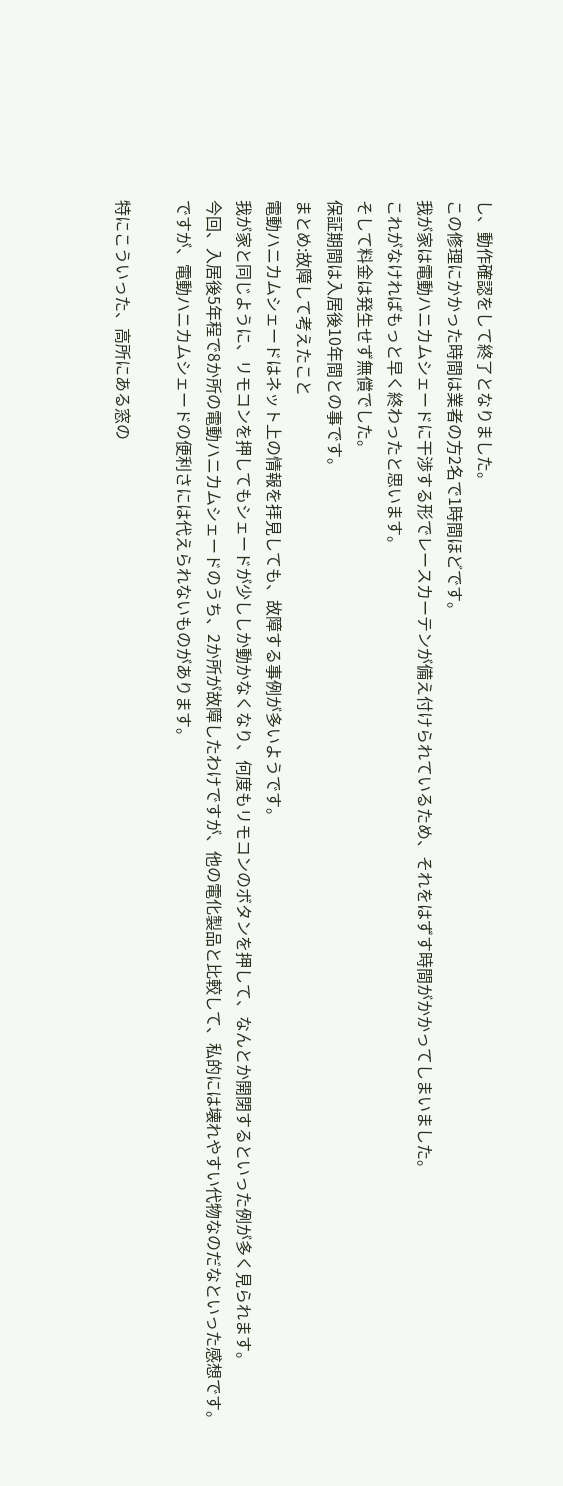し、動作確認をして終了となりました。
この修理にかかった時間は業者の方2名で1時間ほどです。
我が家は電動ハニカムシェードに干渉する形でレースカーテンが備え付けられているため、それをはずす時間がかかってしまいました。
これがなければもっと早く終わったと思います。
そして料金は発生せず無償でした。
保証期間は入居後10年間との事です。
まとめ:故障して考えたこと
電動ハニカムシェードはネット上の情報を拝見しても、故障する事例が多いようです。
我が家と同じように、リモコンを押してもシェードが少ししか動かなくなり、何度もリモコンのボタンを押して、なんとか開閉するといった例が多く見られます。
今回、入居後5年程で8か所の電動ハニカムシェードのうち、2か所が故障したわけですが、他の電化製品と比較して、私的には壊れやすい代物なのだなといった感想です。
ですが、電動ハニカムシェードの便利さには代えられないものがあります。

特にこういった、高所にある窓の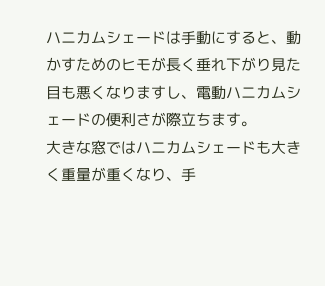ハニカムシェードは手動にすると、動かすためのヒモが長く垂れ下がり見た目も悪くなりますし、電動ハニカムシェードの便利さが際立ちます。
大きな窓ではハニカムシェードも大きく重量が重くなり、手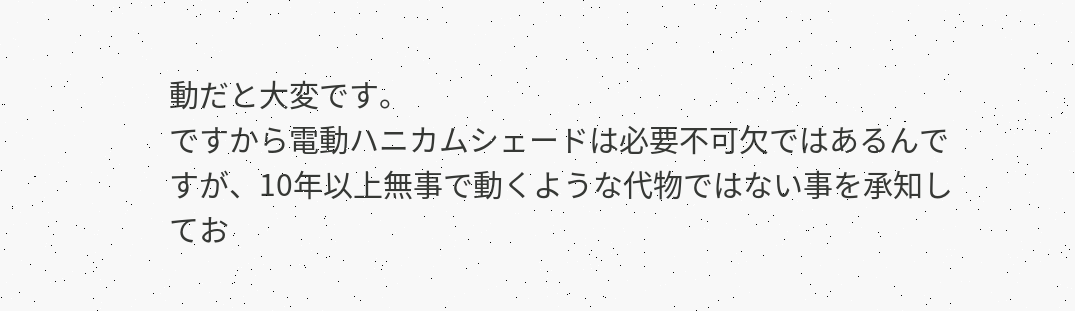動だと大変です。
ですから電動ハニカムシェードは必要不可欠ではあるんですが、10年以上無事で動くような代物ではない事を承知してお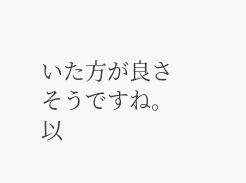いた方が良さそうですね。
以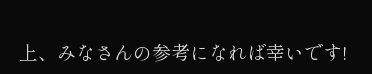上、みなさんの参考になれば幸いです!